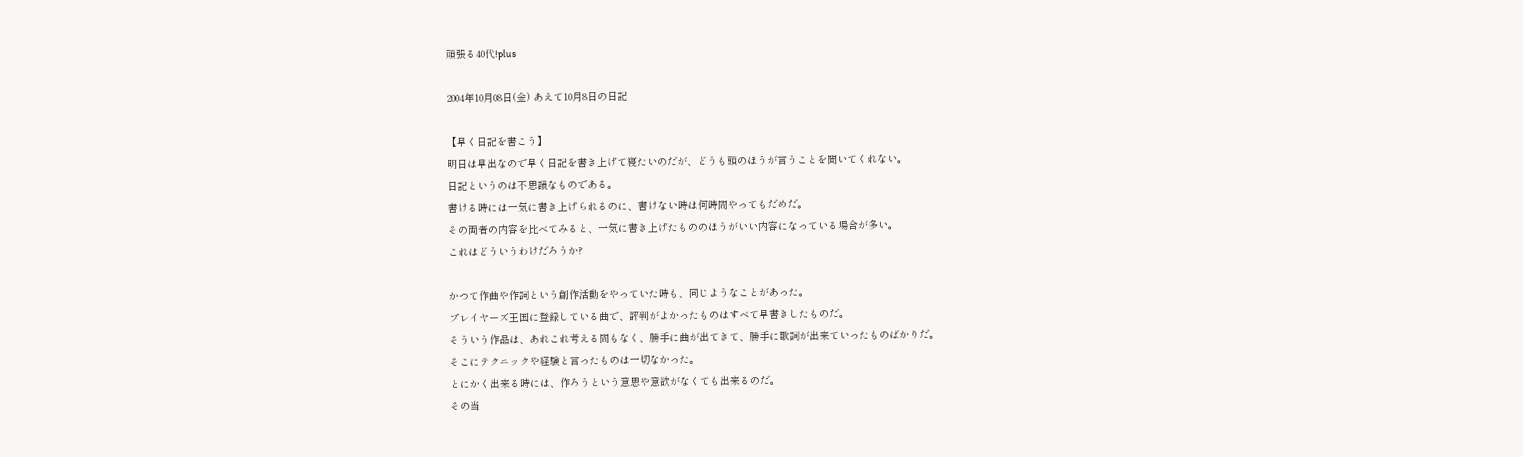頑張る40代!plus

2004年10月08日(金) あえて10月8日の日記

【早く日記を書こう】
明日は早出なので早く日記を書き上げて寝たいのだが、どうも頭のほうが言うことを聞いてくれない。
日記というのは不思議なものである。
書ける時には一気に書き上げられるのに、書けない時は何時間やってもだめだ。
その両者の内容を比べてみると、一気に書き上げたもののほうがいい内容になっている場合が多い。
これはどういうわけだろうか?

かつて作曲や作詞という創作活動をやっていた時も、同じようなことがあった。
プレイヤーズ王国に登録している曲で、評判がよかったものはすべて早書きしたものだ。
そういう作品は、あれこれ考える間もなく、勝手に曲が出てきて、勝手に歌詞が出来ていったものばかりだ。
そこにテクニックや経験と言ったものは一切なかった。
とにかく出来る時には、作ろうという意思や意欲がなくても出来るのだ。
その当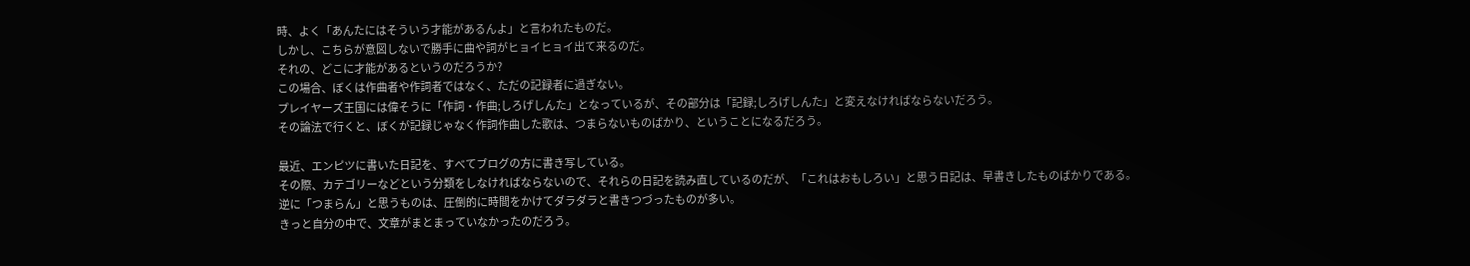時、よく「あんたにはそういう才能があるんよ」と言われたものだ。
しかし、こちらが意図しないで勝手に曲や詞がヒョイヒョイ出て来るのだ。
それの、どこに才能があるというのだろうか?
この場合、ぼくは作曲者や作詞者ではなく、ただの記録者に過ぎない。
プレイヤーズ王国には偉そうに「作詞・作曲;しろげしんた」となっているが、その部分は「記録;しろげしんた」と変えなければならないだろう。
その論法で行くと、ぼくが記録じゃなく作詞作曲した歌は、つまらないものばかり、ということになるだろう。

最近、エンピツに書いた日記を、すべてブログの方に書き写している。
その際、カテゴリーなどという分類をしなければならないので、それらの日記を読み直しているのだが、「これはおもしろい」と思う日記は、早書きしたものばかりである。
逆に「つまらん」と思うものは、圧倒的に時間をかけてダラダラと書きつづったものが多い。
きっと自分の中で、文章がまとまっていなかったのだろう。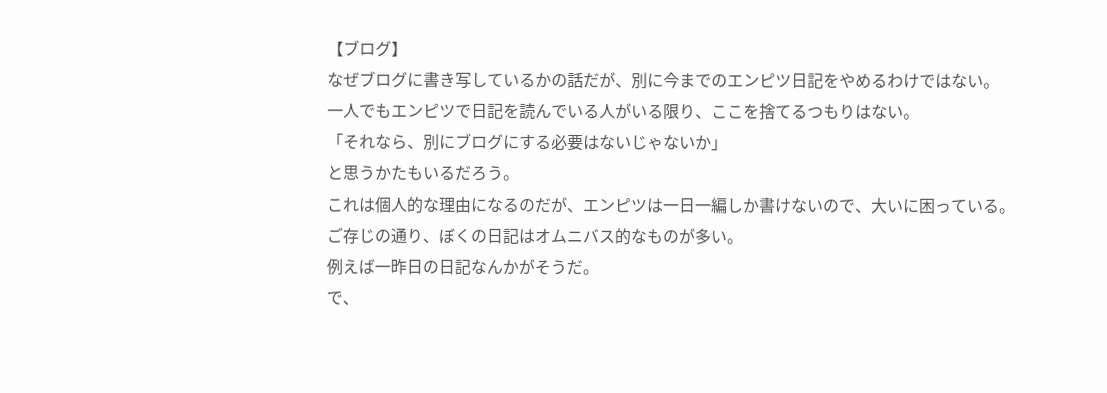【ブログ】
なぜブログに書き写しているかの話だが、別に今までのエンピツ日記をやめるわけではない。
一人でもエンピツで日記を読んでいる人がいる限り、ここを捨てるつもりはない。
「それなら、別にブログにする必要はないじゃないか」
と思うかたもいるだろう。
これは個人的な理由になるのだが、エンピツは一日一編しか書けないので、大いに困っている。
ご存じの通り、ぼくの日記はオムニバス的なものが多い。
例えば一昨日の日記なんかがそうだ。
で、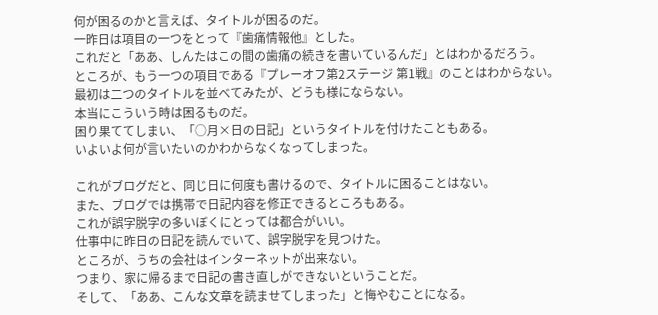何が困るのかと言えば、タイトルが困るのだ。
一昨日は項目の一つをとって『歯痛情報他』とした。
これだと「ああ、しんたはこの間の歯痛の続きを書いているんだ」とはわかるだろう。
ところが、もう一つの項目である『プレーオフ第2ステージ 第1戦』のことはわからない。
最初は二つのタイトルを並べてみたが、どうも様にならない。
本当にこういう時は困るものだ。
困り果ててしまい、「○月×日の日記」というタイトルを付けたこともある。
いよいよ何が言いたいのかわからなくなってしまった。

これがブログだと、同じ日に何度も書けるので、タイトルに困ることはない。
また、ブログでは携帯で日記内容を修正できるところもある。
これが誤字脱字の多いぼくにとっては都合がいい。
仕事中に昨日の日記を読んでいて、誤字脱字を見つけた。
ところが、うちの会社はインターネットが出来ない。
つまり、家に帰るまで日記の書き直しができないということだ。
そして、「ああ、こんな文章を読ませてしまった」と悔やむことになる。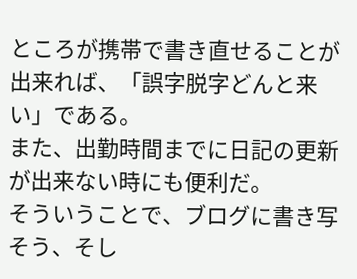ところが携帯で書き直せることが出来れば、「誤字脱字どんと来い」である。
また、出勤時間までに日記の更新が出来ない時にも便利だ。
そういうことで、ブログに書き写そう、そし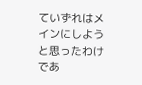ていずれはメインにしようと思ったわけであ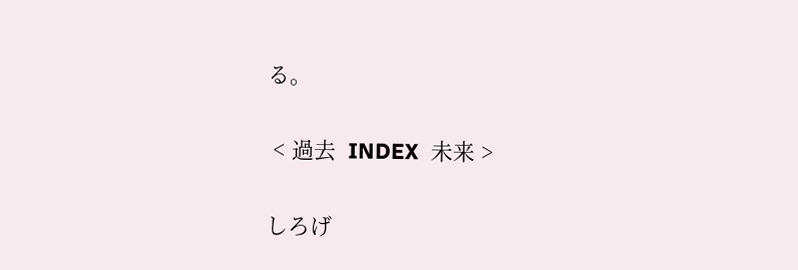る。


 < 過去  INDEX  未来 >


しろげ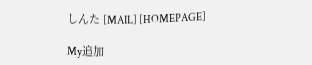しんた [MAIL] [HOMEPAGE]

My追加